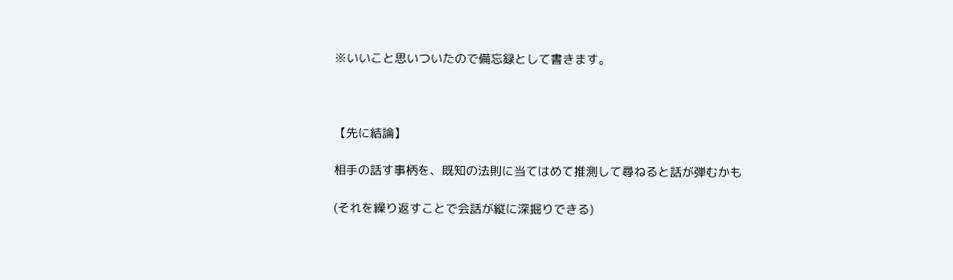※いいこと思いついたので備忘録として書きます。



【先に結論】

相手の話す事柄を、既知の法則に当てはめて推測して尋ねると話が弾むかも

(それを繰り返すことで会話が縦に深掘りできる)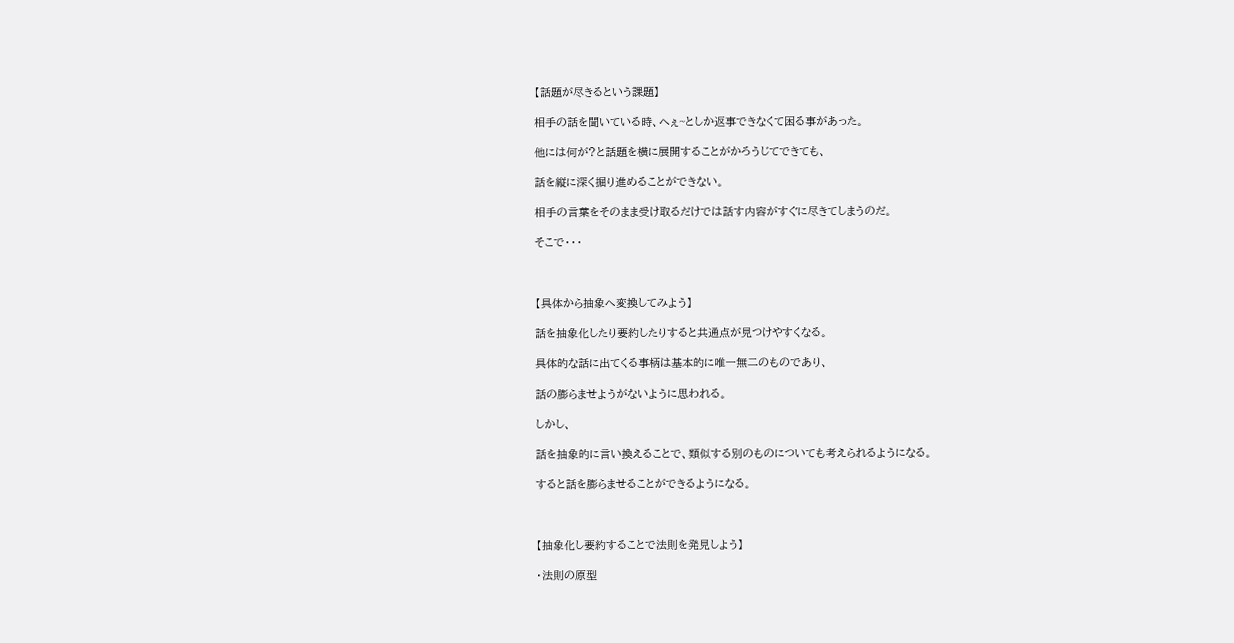【話題が尽きるという課題】

相手の話を聞いている時、へぇ~としか返事できなくて困る事があった。

他には何が?と話題を横に展開することがかろうじてできても、

話を縦に深く掘り進めることができない。

相手の言葉をそのまま受け取るだけでは話す内容がすぐに尽きてしまうのだ。

そこで・・・



【具体から抽象へ変換してみよう】

話を抽象化したり要約したりすると共通点が見つけやすくなる。

具体的な話に出てくる事柄は基本的に唯一無二のものであり、

話の膨らませようがないように思われる。

しかし、

話を抽象的に言い換えることで、類似する別のものについても考えられるようになる。

すると話を膨らませることができるようになる。



【抽象化し要約することで法則を発見しよう】

・法則の原型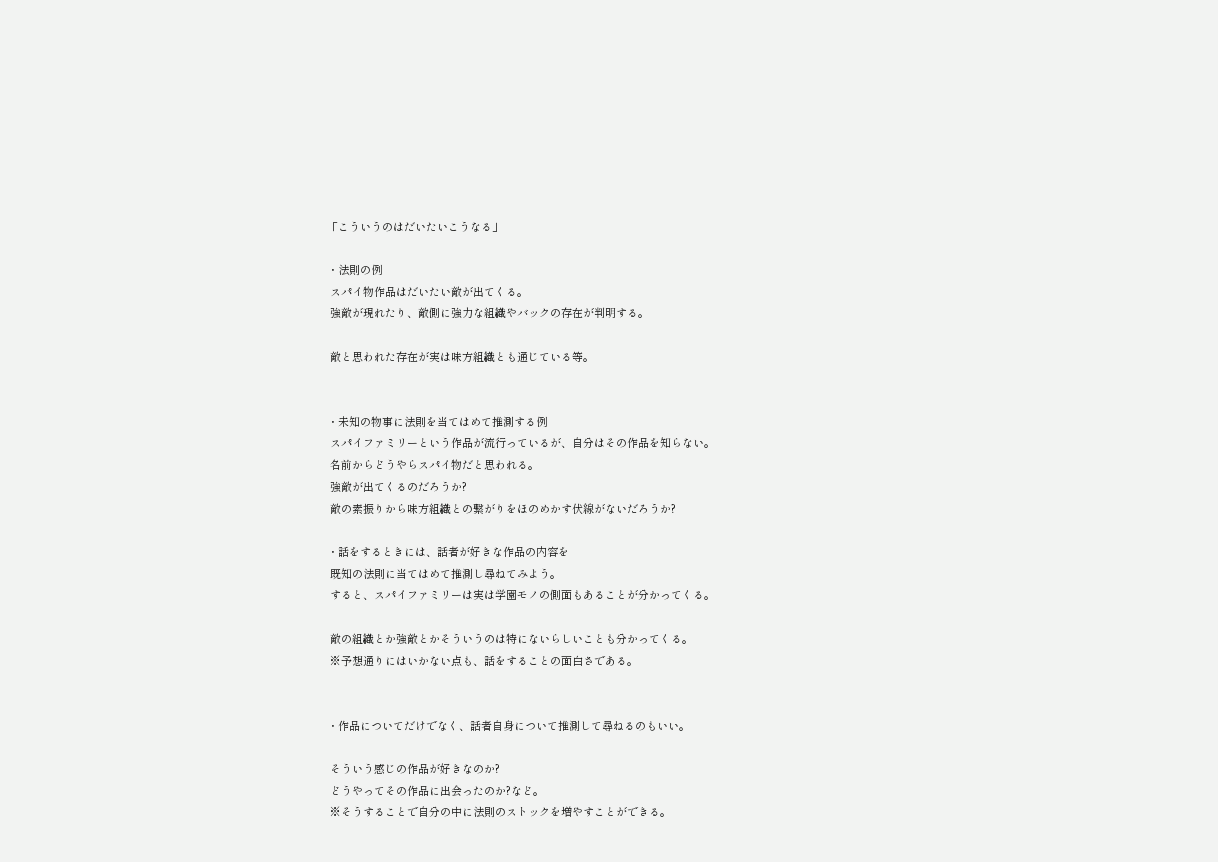「こういうのはだいたいこうなる」

・法則の例
 スパイ物作品はだいたい敵が出てくる。
 強敵が現れたり、敵側に強力な組織やバックの存在が判明する。

 敵と思われた存在が実は味方組織とも通じている等。


・未知の物事に法則を当てはめて推測する例
 スパイファミリーという作品が流行っているが、自分はその作品を知らない。
 名前からどうやらスパイ物だと思われる。
 強敵が出てくるのだろうか?
 敵の素振りから味方組織との繋がりをほのめかす伏線がないだろうか?

・話をするときには、話者が好きな作品の内容を
 既知の法則に当てはめて推測し尋ねてみよう。
 すると、スパイファミリーは実は学園モノの側面もあることが分かってくる。

 敵の組織とか強敵とかそういうのは特にないらしいことも分かってくる。
 ※予想通りにはいかない点も、話をすることの面白さである。


・作品についてだけでなく、話者自身について推測して尋ねるのもいい。

 そういう感じの作品が好きなのか?
 どうやってその作品に出会ったのか?など。
 ※そうすることで自分の中に法則のストックを増やすことができる。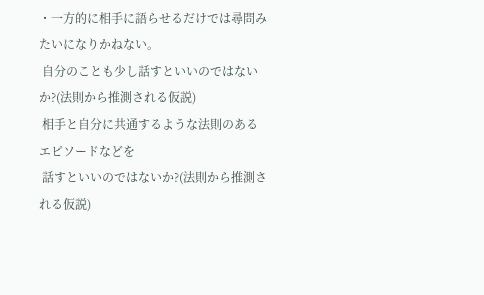・一方的に相手に語らせるだけでは尋問みたいになりかねない。
 自分のことも少し話すといいのではないか?(法則から推測される仮説)
 相手と自分に共通するような法則のあるエピソードなどを
 話すといいのではないか?(法則から推測される仮説)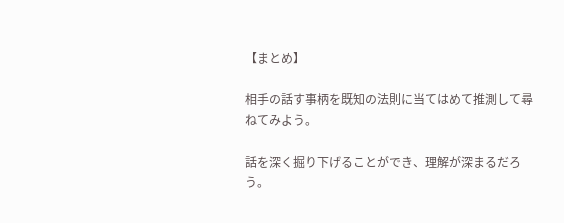【まとめ】

相手の話す事柄を既知の法則に当てはめて推測して尋ねてみよう。

話を深く掘り下げることができ、理解が深まるだろう。